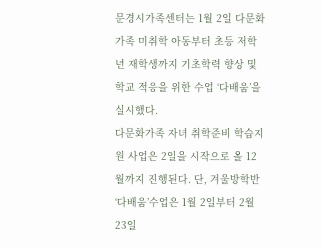문경시가족센터는 1월 2일 다문화가족 미취학 아동부터 초등 저학년 재학생까지 기초학력 향상 및 학교 적응을 위한 수업 ‘다배움’을 실시했다.
다문화가족 자녀 취학준비 학습지원 사업은 2일을 시작으로 올 12월까지 진행된다. 단, 겨울방학반 ‘다배움’수업은 1월 2일부터 2월 23일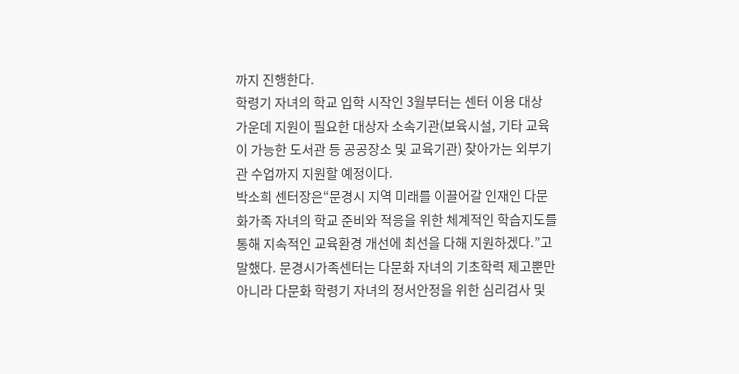까지 진행한다.
학령기 자녀의 학교 입학 시작인 3월부터는 센터 이용 대상 가운데 지원이 필요한 대상자 소속기관(보육시설, 기타 교육이 가능한 도서관 등 공공장소 및 교육기관) 찾아가는 외부기관 수업까지 지원할 예정이다.
박소희 센터장은“문경시 지역 미래를 이끌어갈 인재인 다문화가족 자녀의 학교 준비와 적응을 위한 체계적인 학습지도를 통해 지속적인 교육환경 개선에 최선을 다해 지원하겠다.”고 말했다. 문경시가족센터는 다문화 자녀의 기초학력 제고뿐만 아니라 다문화 학령기 자녀의 정서안정을 위한 심리검사 및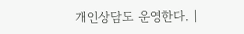개인상담도 운영한다. |